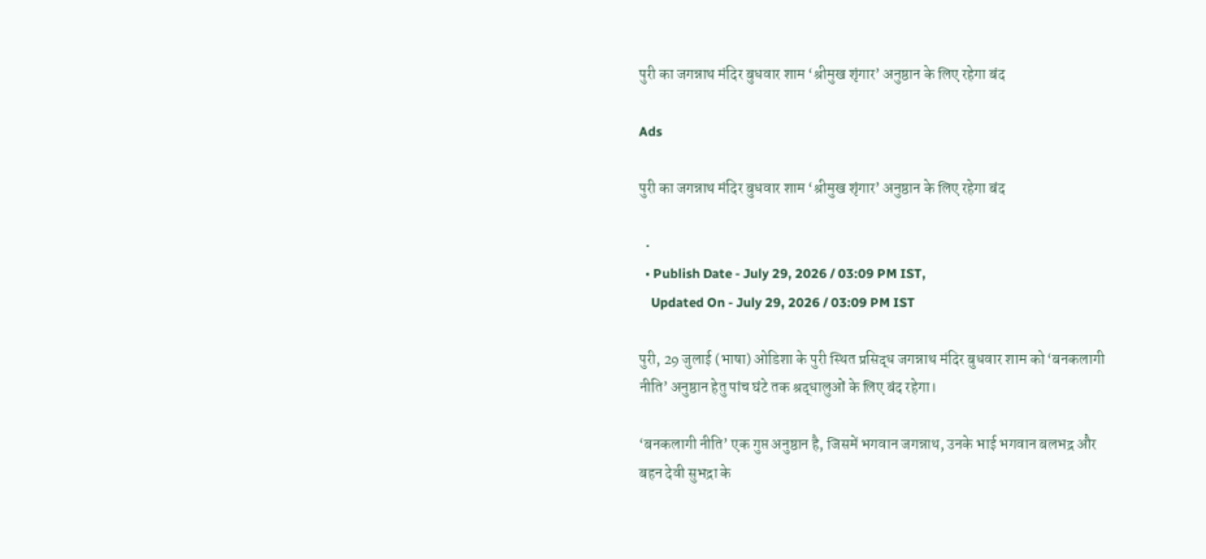पुरी का जगन्नाथ मंदिर बुधवार शाम ‘श्रीमुख शृंगार’ अनुष्ठान के लिए रहेगा बंद

Ads

पुरी का जगन्नाथ मंदिर बुधवार शाम ‘श्रीमुख शृंगार’ अनुष्ठान के लिए रहेगा बंद

  •
  • Publish Date - July 29, 2026 / 03:09 PM IST,
    Updated On - July 29, 2026 / 03:09 PM IST

पुरी, 29 जुलाई (भाषा) ओडिशा के पुरी स्थित प्रसिद्ध जगन्नाथ मंदिर बुधवार शाम को ‘बनकलागी नीति’ अनुष्ठान हेतु पांच घंटे तक श्रद्धालुओं के लिए बंद रहेगा।

‘बनकलागी नीति’ एक गुप्त अनुष्ठान है, जिसमें भगवान जगन्नाथ, उनके भाई भगवान बलभद्र और बहन देवी सुभद्रा के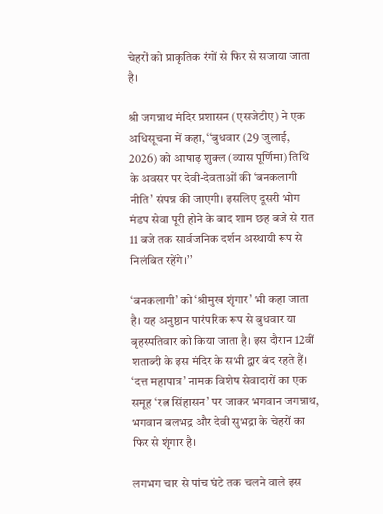चेहरों को प्राकृतिक रंगों से फिर से सजाया जाता है।

श्री जगन्नाथ मंदिर प्रशासन (एसजेटीए) ने एक अधिसूचना में कहा, ‘‘बुधवार (29 जुलाई, 2026) को आषाढ़ शुक्ल (व्यास पूर्णिमा) तिथि के अवसर पर देवी-देवताओं की ‘बनकलागी नीति’ संपन्न की जाएगी। इसलिए दूसरी भोग मंडप सेवा पूरी होने के बाद शाम छह बजे से रात 11 बजे तक सार्वजनिक दर्शन अस्थायी रूप से निलंबित रहेंगे।’’

‘बनकलागी’ को ‘श्रीमुख शृंगार’ भी कहा जाता है। यह अनुष्ठान पारंपरिक रूप से बुधवार या बृहस्पतिवार को किया जाता है। इस दौरान 12वीं शताब्दी के इस मंदिर के सभी द्वार बंद रहते हैं। ‘दत्त महापात्र’ नामक विशेष सेवादारों का एक समूह ‘रत्न सिंहासन’ पर जाकर भगवान जगन्नाथ, भगवान बलभद्र और देवी सुभद्रा के चेहरों का फिर से शृंगार है।

लगभग चार से पांच घंटे तक चलने वाले इस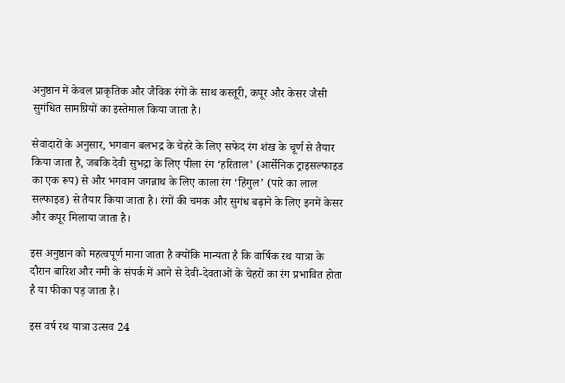अनुष्ठान में केवल प्राकृतिक और जैविक रंगों के साथ कस्तूरी, कपूर और केसर जैसी सुगंधित सामग्रियों का इस्तेमाल किया जाता है।

सेवादारों के अनुसार, भगवान बलभद्र के चेहरे के लिए सफेद रंग शंख के चूर्ण से तैयार किया जाता है, जबकि देवी सुभद्रा के लिए पीला रंग ‘हरिताल’ (आर्सेनिक ट्राइसल्फाइड का एक रूप) से और भगवान जगन्नाथ के लिए काला रंग ‘हिंगुल’ (पारे का लाल सल्फाइड) से तैयार किया जाता है। रंगों की चमक और सुगंध बढ़ाने के लिए इनमें केसर और कपूर मिलाया जाता है।

इस अनुष्ठान को महत्वपूर्ण माना जाता है क्योंकि मान्यता है कि वार्षिक रथ यात्रा के दौरान बारिश और नमी के संपर्क में आने से देवी-देवताओं के चेहरों का रंग प्रभावित होता है या फीका पड़ जाता है।

इस वर्ष रथ यात्रा उत्सव 24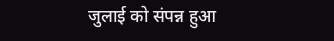जुलाई को संपन्न हुआ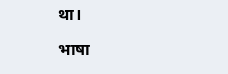था।

भाषा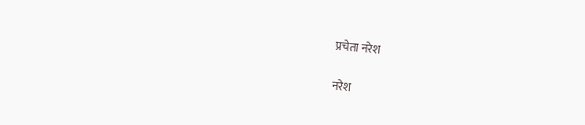प्रचेता नरेश

नरेश